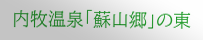内牧温泉「蘇山郷」の東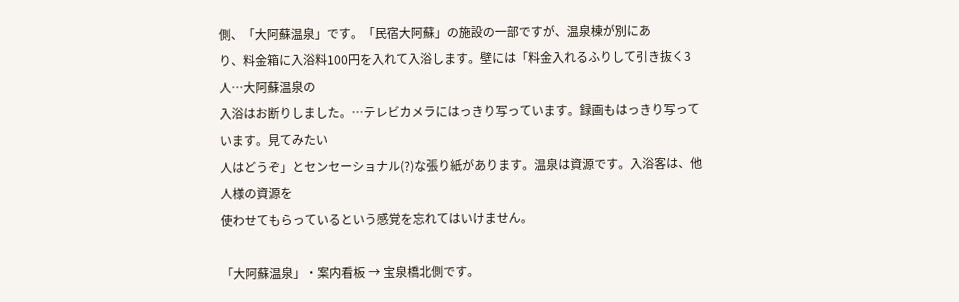側、「大阿蘇温泉」です。「民宿大阿蘇」の施設の一部ですが、温泉棟が別にあ
り、料金箱に入浴料100円を入れて入浴します。壁には「料金入れるふりして引き抜く3人…大阿蘇温泉の
入浴はお断りしました。…テレビカメラにはっきり写っています。録画もはっきり写っています。見てみたい
人はどうぞ」とセンセーショナル(?)な張り紙があります。温泉は資源です。入浴客は、他人様の資源を
使わせてもらっているという感覚を忘れてはいけません。

「大阿蘇温泉」・案内看板 → 宝泉橋北側です。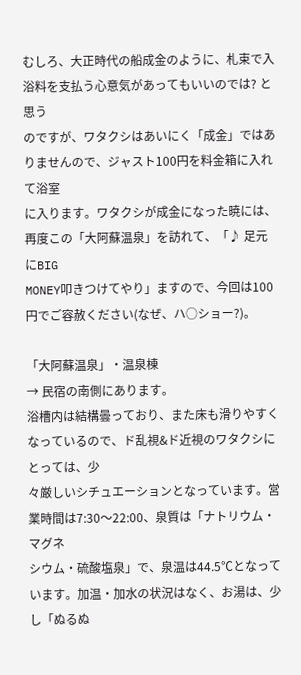むしろ、大正時代の船成金のように、札束で入浴料を支払う心意気があってもいいのでは? と思う
のですが、ワタクシはあいにく「成金」ではありませんので、ジャスト100円を料金箱に入れて浴室
に入ります。ワタクシが成金になった暁には、再度この「大阿蘇温泉」を訪れて、「♪ 足元にBIG
MONEY叩きつけてやり」ますので、今回は100円でご容赦ください(なぜ、ハ○ショー?)。

「大阿蘇温泉」・温泉棟
→ 民宿の南側にあります。
浴槽内は結構曇っており、また床も滑りやすくなっているので、ド乱視&ド近視のワタクシにとっては、少
々厳しいシチュエーションとなっています。営業時間は7:30〜22:00、泉質は「ナトリウム・マグネ
シウム・硫酸塩泉」で、泉温は44.5℃となっています。加温・加水の状況はなく、お湯は、少し「ぬるぬ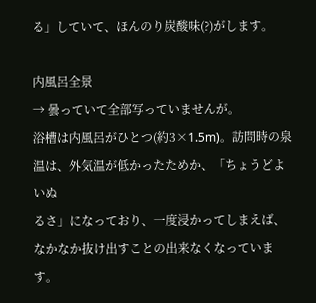る」していて、ほんのり炭酸味(?)がします。

内風呂全景
→ 曇っていて全部写っていませんが。
浴槽は内風呂がひとつ(約3×1.5m)。訪問時の泉温は、外気温が低かったためか、「ちょうどよいぬ
るさ」になっており、一度浸かってしまえば、なかなか抜け出すことの出来なくなっています。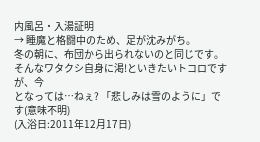内風呂・入湯証明
→ 睡魔と格闘中のため、足が沈みがち。
冬の朝に、布団から出られないのと同じです。そんなワタクシ自身に渇!といきたいトコロですが、今
となっては…ねぇ? 「悲しみは雪のように」です(意味不明)
(入浴日:2011年12月17日)